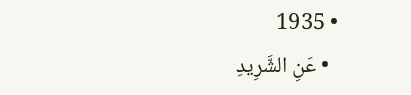• 1935
  • عَنِ الشَّرِيدِ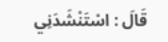قَالَ : اسْتَنْشَدَنِي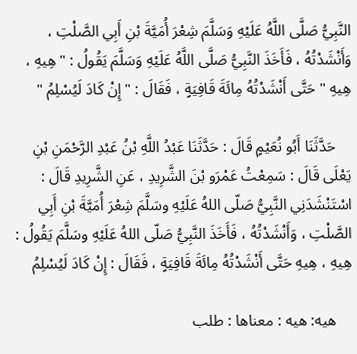النَّبِيُّ صَلَّى اللَّهُ عَلَيْهِ وَسَلَّمَ شِعْرَ أُمَيَّةَ بْنِ أَبِي الصَّلْتِ ، وَأَنْشَدْتُهُ ، فَأَخَذَ النَّبِيُّ صَلَّى اللَّهُ عَلَيْهِ وَسَلَّمَ يَقُولُ : " هِيهِ ، هِيهِ " حَتَّى أَنْشَدْتُهُ مِائَةَ قَافِيَةٍ ، فَقَالَ : " إِنْ كَادَ لَيُسْلِمُ "

    حَدَّثَنَا أَبُو نُعَيْمٍ قَالَ : حَدَّثَنَا عَبْدُ اللَّهِ بْنُ عَبْدِ الرَّحْمَنِ بْنِ يَعْلَى قَالَ : سَمِعْتُ عَمْرَو بْنَ الشَّرِيدِ ، عَنِ الشَّرِيدِ قَالَ : اسْتَنْشَدَنِي النَّبِيُّ صَلّى اللهُ عَلَيْهِ وسَلَّمَ شِعْرَ أُمَيَّةَ بْنِ أَبِي الصَّلْتِ ، وَأَنْشَدْتُهُ ، فَأَخَذَ النَّبِيُّ صَلّى اللهُ عَلَيْهِ وسَلَّمَ يَقُولُ : هِيهِ ، هِيهِ حَتَّى أَنْشَدْتُهُ مِائَةَ قَافِيَةٍ ، فَقَالَ : إِنْ كَادَ لَيُسْلِمُ

    هيه: هيه : معناها : طلب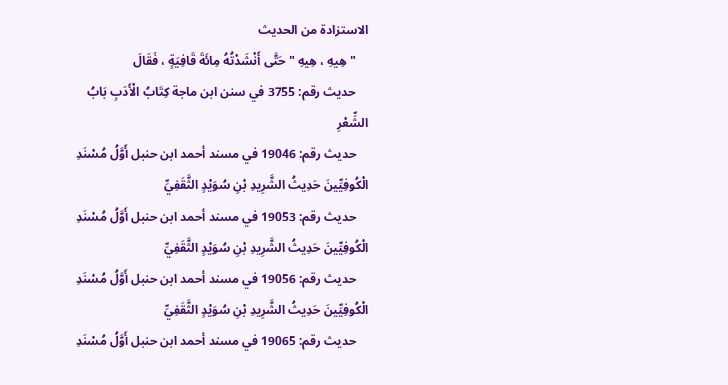الاستزادة من الحديث
    " هِيهِ ، هِيهِ " حَتَّى أَنْشَدْتُهُ مِائَةَ قَافِيَةٍ ، فَقَالَ
    حديث رقم: 3755 في سنن ابن ماجة كِتَابُ الْأَدَبِ بَابُ الشِّعْرِ
    حديث رقم: 19046 في مسند أحمد ابن حنبل أَوَّلُ مُسْنَدِ الْكُوفِيِّينَ حَدِيثُ الشَّرِيدِ بْنِ سُوَيْدٍ الثَّقَفِيِّ
    حديث رقم: 19053 في مسند أحمد ابن حنبل أَوَّلُ مُسْنَدِ الْكُوفِيِّينَ حَدِيثُ الشَّرِيدِ بْنِ سُوَيْدٍ الثَّقَفِيِّ
    حديث رقم: 19056 في مسند أحمد ابن حنبل أَوَّلُ مُسْنَدِ الْكُوفِيِّينَ حَدِيثُ الشَّرِيدِ بْنِ سُوَيْدٍ الثَّقَفِيِّ
    حديث رقم: 19065 في مسند أحمد ابن حنبل أَوَّلُ مُسْنَدِ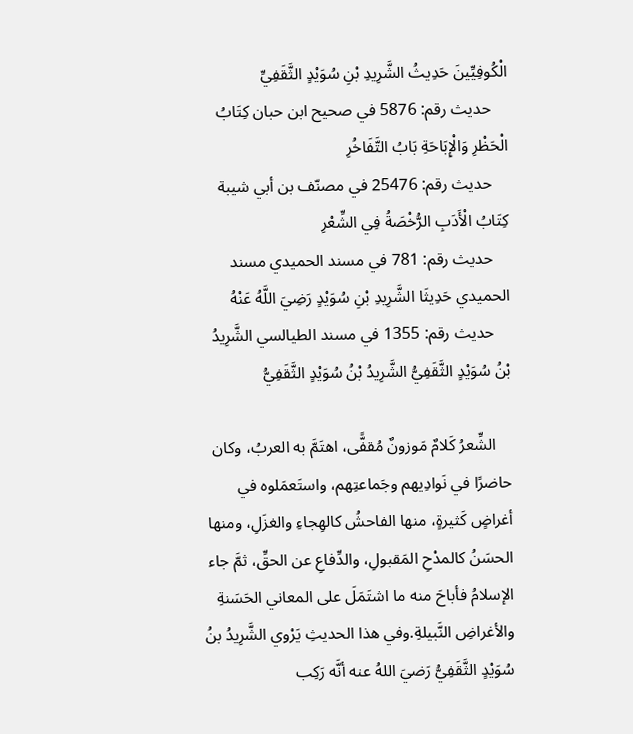الْكُوفِيِّينَ حَدِيثُ الشَّرِيدِ بْنِ سُوَيْدٍ الثَّقَفِيِّ
    حديث رقم: 5876 في صحيح ابن حبان كِتَابُ الْحَظْرِ وَالْإِبَاحَةِ بَابُ التَّفَاخُرِ
    حديث رقم: 25476 في مصنّف بن أبي شيبة كِتَابُ الْأَدَبِ الرُّخْصَةُ فِي الشِّعْرِ
    حديث رقم: 781 في مسند الحميدي مسند الحميدي حَدِيثَا الشَّرِيدِ بْنِ سُوَيْدٍ رَضِيَ اللَّهُ عَنْهُ
    حديث رقم: 1355 في مسند الطيالسي الشَّرِيدُ بْنُ سُوَيْدٍ الثَّقَفِيُّ الشَّرِيدُ بْنُ سُوَيْدٍ الثَّقَفِيُّ

    الشِّعرُ كَلامٌ مَوزونٌ مُقفًّى، اهتَمَّ به العربُ، وكان حاضرًا في نَوادِيهم وجَماعتِهم، واستَعمَلوه في أغراضٍ كَثيرةٍ، منها الفاحشُ كالهِجاءِ والغزَلِ، ومنها الحسَنُ كالمدْحِ المَقبولِ، والدِّفاعِ عن الحقِّ، ثمَّ جاء الإسلامُ فأباحَ منه ما اشتَمَلَ على المعاني الحَسَنةِ والأغراضِ النَّبيلةِ.وفي هذا الحديثِ يَرْوي الشَّرِيدُ بنُ سُوَيْدٍ الثَّقَفِيُّ رَضيَ اللهُ عنه أنَّه رَكِب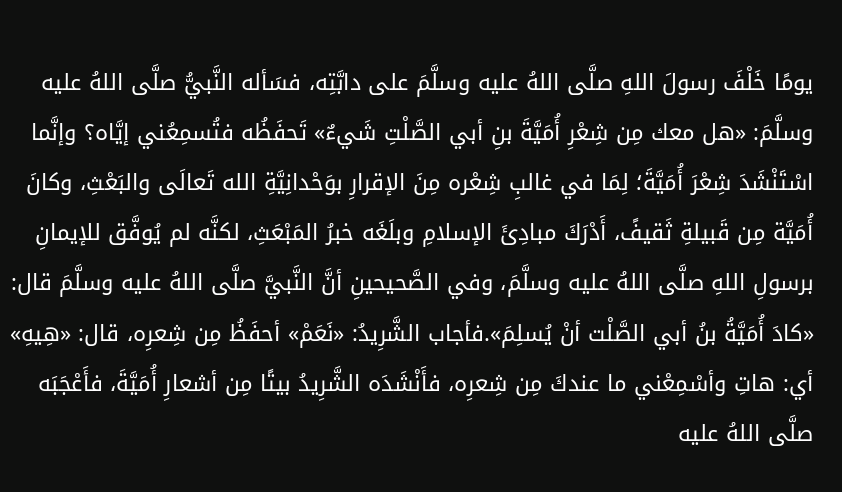يومًا خَلْفَ رسولَ اللهِ صلَّى اللهُ عليه وسلَّمَ على دابَّتِه، فسَأله النَّبيُّ صلَّى اللهُ عليه وسلَّمَ: «هل معك مِن شِعْرِ أُمَيَّةَ بنِ أبي الصَّلْتِ شَيءٌ» تَحفَظُه فتُسمِعُني إيَّاه؟ وإنَّما اسْتَنْشَدَ شِعْرَ أُمَيَّةَ؛ لِمَا في غالبِ شِعْره مِنَ الإقرارِ بوَحْدانِيَّةِ الله تَعالَى والبَعْثِ، وكانَ أُمَيَّة مِن قَبيلةِ ثَقيفً، أَدْرَكَ مبادِئَ الإسلامِ وبلَغَه خبرُ المَبْعَثِ، لكنَّه لم يُوفَّق للإيمانِ برسولِ اللهِ صلَّى اللهُ عليه وسلَّمَ، وفي الصَّحيحينِ أنَّ النَّبيَّ صلَّى اللهُ عليه وسلَّمَ قال: «كادَ أُمَيَّةُ بنُ أبي الصَّلْت أنْ يُسلِمَ».فأجاب الشَّرِيدُ: «نَعَمْ» أحفَظُ مِن شِعرِه، قال: «هِيهِ» أي: هاتِ وأسْمِعْني ما عندكَ مِن شِعرِه، فأَنْشَدَه الشَّرِيدُ بيتًا مِن أشعارِ أُمَيَّةَ، فأَعْجَبَه صلَّى اللهُ عليه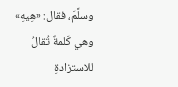وسلَّمَ، فقال: «هِيهِ» وهي كَلمةٌ تُقالُ للاستزادةِ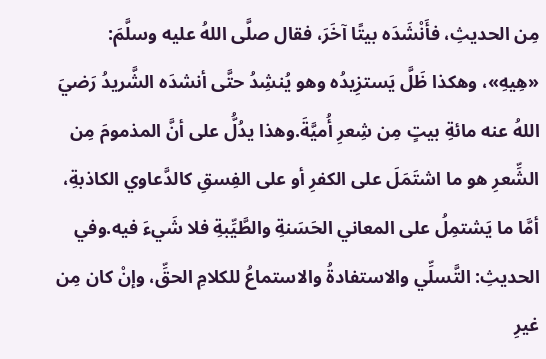مِن الحديثِ، فأَنْشَدَه بيتًا آخَرَ، فقال صلَّى اللهُ عليه وسلَّمَ: «هِيهِ»، وهكذا ظَلَّ يَستزِيدُه وهو يُنشِدُ حتَّى أنشدَه الشَّريدُ رَضيَ اللهُ عنه مائةِ بيتٍ مِن شِعرِ أُميَّةَ.وهذا يدُلُّ على أنَّ المذمومَ مِن الشِّعرِ هو ما اشتَمَلَ على الكفرِ أو على الفِسقِ كالدَّعاوي الكاذبةِ، أمَّا ما يَشتمِلُ على المعاني الحَسَنةِ والطَّيِّبةِ فلا شَيءَ فيه.وفي الحديثِ: التَّسلِّي والاستفادةُ والاستماعُ للكلامِ الحقِّ، وإنْ كان مِن غيرِ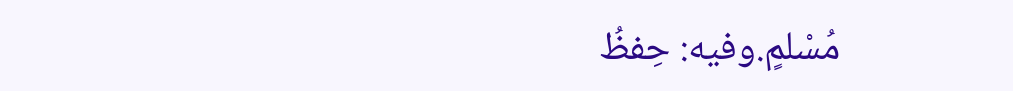مُسْلمٍ.وفيه: حِفظُ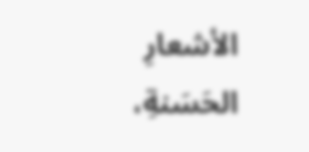الأشعارِ الحَسَنةِ،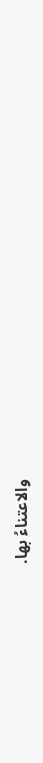والاعتناءُ بها.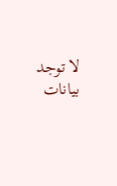لا توجد بيانات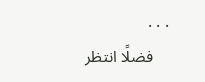. . .
    فضلًا انتظر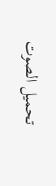تحميل الصوت